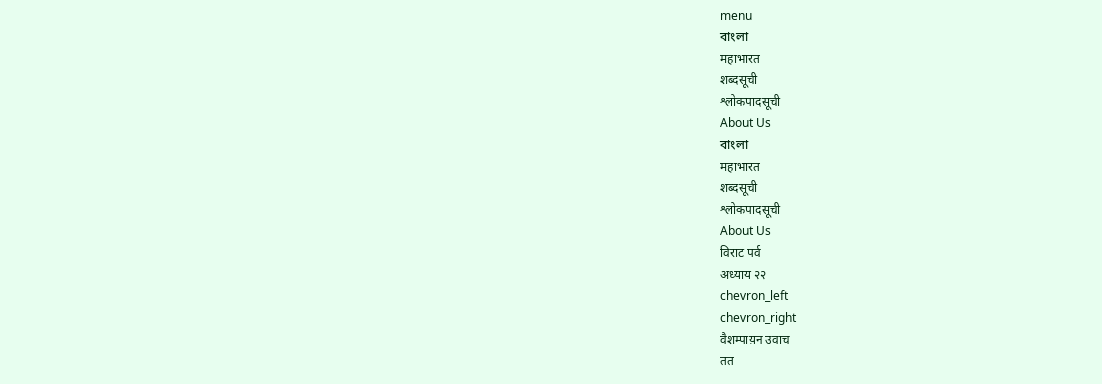menu
বাংলা
महाभारत
शब्दसूची
श्लोकपादसूची
About Us
বাংলা
महाभारत
शब्दसूची
श्लोकपादसूची
About Us
विराट पर्व
अध्याय २२
chevron_left
chevron_right
वैशम्पाय़न उवाच
तत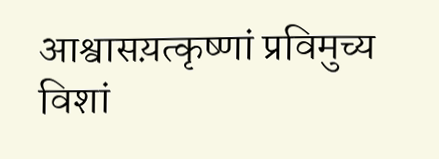आश्वासय़त्कृष्णां प्रविमुच्य विशां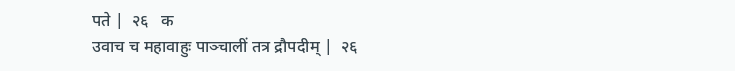पते |  २६   क
उवाच च महावाहुः पाञ्चालीं तत्र द्रौपदीम् |  २६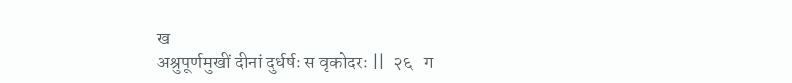ख
अश्रुपूर्णमुखीं दीनां दुर्धर्षः स वृकोदरः ||  २६   ग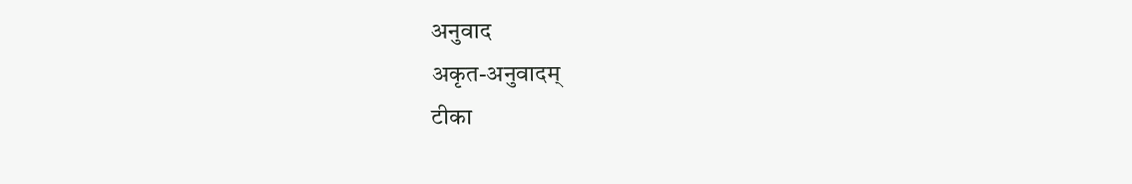अनुवाद
अकृत-अनुवादम्
टीका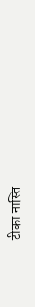टीका नास्ति